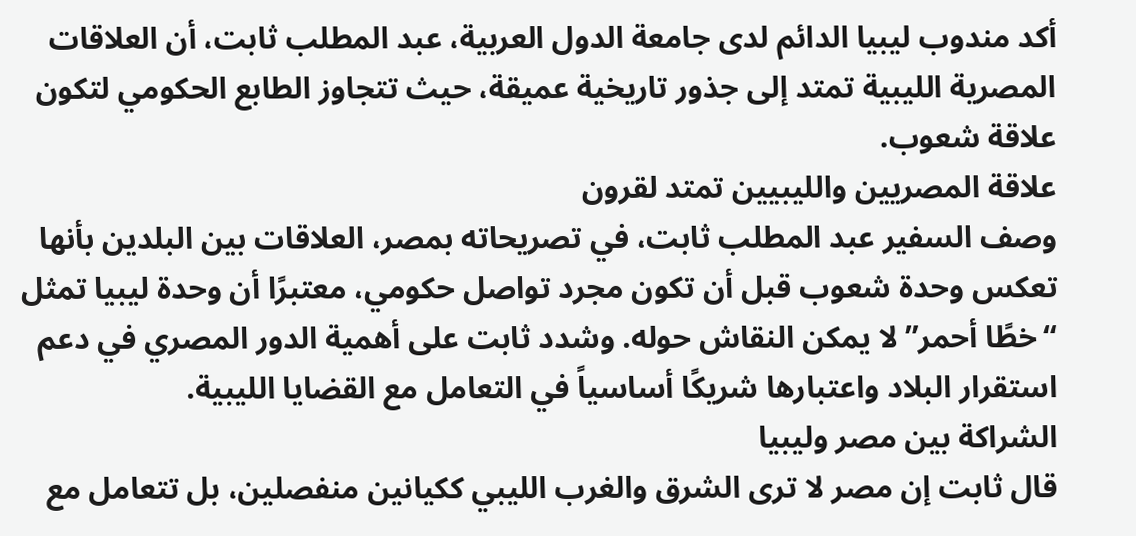أكد مندوب ليبيا الدائم لدى جامعة الدول العربية، عبد المطلب ثابت، أن العلاقات المصرية الليبية تمتد إلى جذور تاريخية عميقة، حيث تتجاوز الطابع الحكومي لتكون علاقة شعوب.
علاقة المصريين والليبيين تمتد لقرون
وصف السفير عبد المطلب ثابت، في تصريحاته بمصر، العلاقات بين البلدين بأنها تعكس وحدة شعوب قبل أن تكون مجرد تواصل حكومي، معتبرًا أن وحدة ليبيا تمثل “خطًا أحمر” لا يمكن النقاش حوله. وشدد ثابت على أهمية الدور المصري في دعم استقرار البلاد واعتبارها شريكًا أساسياً في التعامل مع القضايا الليبية.
الشراكة بين مصر وليبيا
قال ثابت إن مصر لا ترى الشرق والغرب الليبي ككيانين منفصلين، بل تتعامل مع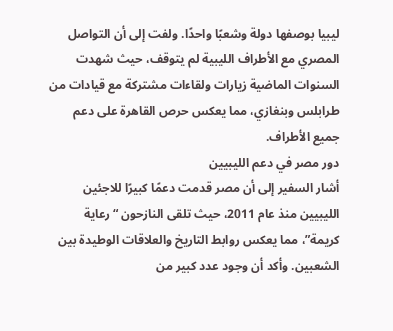ليبيا بوصفها دولة وشعبًا واحدًا. ولفت إلى أن التواصل المصري مع الأطراف الليبية لم يتوقف، حيث شهدت السنوات الماضية زيارات ولقاءات مشتركة مع قيادات من طرابلس وبنغازي، مما يعكس حرص القاهرة على دعم جميع الأطراف.
دور مصر في دعم الليبيين
أشار السفير إلى أن مصر قدمت دعمًا كبيرًا للاجئين الليبيين منذ عام 2011، حيث تلقى النازحون “رعاية كريمة”، مما يعكس روابط التاريخ والعلاقات الوطيدة بين الشعبين. وأكد أن وجود عدد كبير من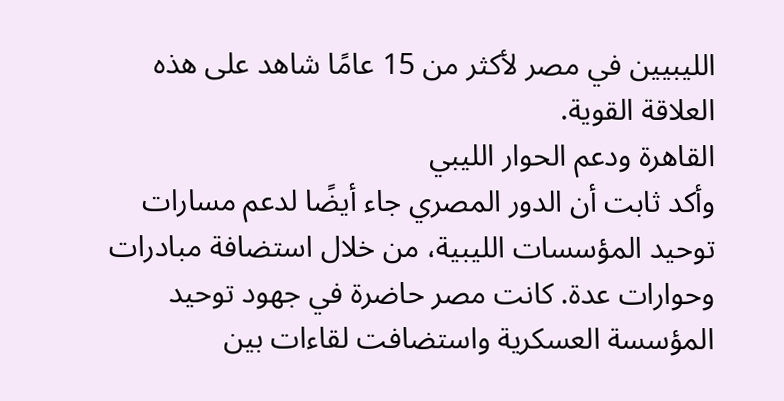الليبيين في مصر لأكثر من 15 عامًا شاهد على هذه العلاقة القوية.
القاهرة ودعم الحوار الليبي
وأكد ثابت أن الدور المصري جاء أيضًا لدعم مسارات توحيد المؤسسات الليبية، من خلال استضافة مبادرات وحوارات عدة. كانت مصر حاضرة في جهود توحيد المؤسسة العسكرية واستضافت لقاءات بين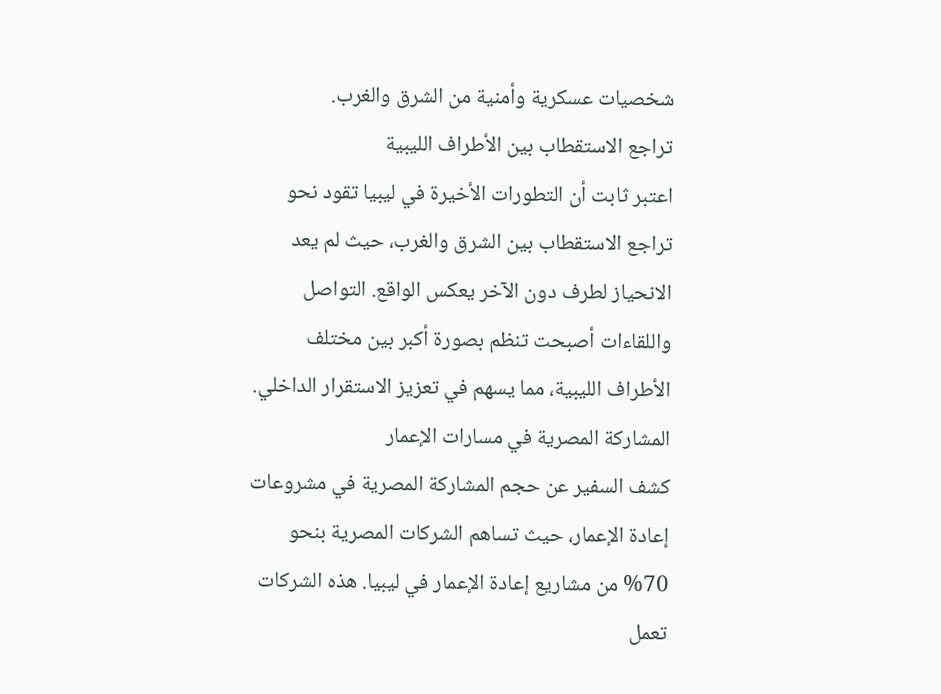شخصيات عسكرية وأمنية من الشرق والغرب.
تراجع الاستقطاب بين الأطراف الليبية
اعتبر ثابت أن التطورات الأخيرة في ليبيا تقود نحو تراجع الاستقطاب بين الشرق والغرب، حيث لم يعد الانحياز لطرف دون الآخر يعكس الواقع. التواصل واللقاءات أصبحت تنظم بصورة أكبر بين مختلف الأطراف الليبية، مما يسهم في تعزيز الاستقرار الداخلي.
المشاركة المصرية في مسارات الإعمار
كشف السفير عن حجم المشاركة المصرية في مشروعات إعادة الإعمار، حيث تساهم الشركات المصرية بنحو 70% من مشاريع إعادة الإعمار في ليبيا. هذه الشركات تعمل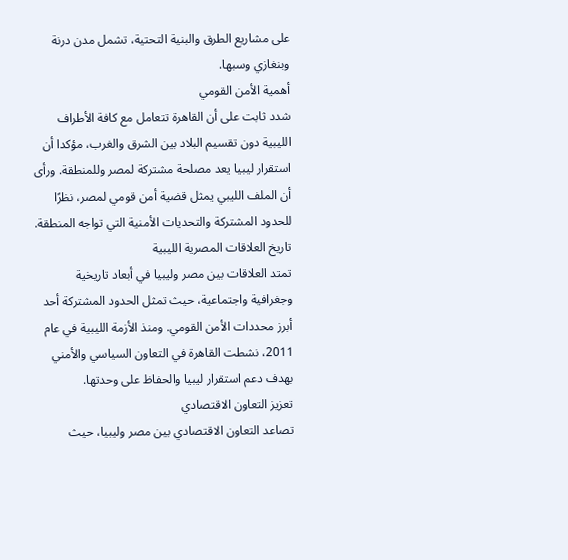على مشاريع الطرق والبنية التحتية، تشمل مدن درنة وبنغازي وسبها.
أهمية الأمن القومي
شدد ثابت على أن القاهرة تتعامل مع كافة الأطراف الليبية دون تقسيم البلاد بين الشرق والغرب، مؤكدا أن استقرار ليبيا يعد مصلحة مشتركة لمصر وللمنطقة. ورأى أن الملف الليبي يمثل قضية أمن قومي لمصر، نظرًا للحدود المشتركة والتحديات الأمنية التي تواجه المنطقة.
تاريخ العلاقات المصرية الليبية
تمتد العلاقات بين مصر وليبيا في أبعاد تاريخية وجغرافية واجتماعية، حيث تمثل الحدود المشتركة أحد أبرز محددات الأمن القومي. ومنذ الأزمة الليبية في عام 2011، نشطت القاهرة في التعاون السياسي والأمني بهدف دعم استقرار ليبيا والحفاظ على وحدتها.
تعزيز التعاون الاقتصادي
تصاعد التعاون الاقتصادي بين مصر وليبيا، حيث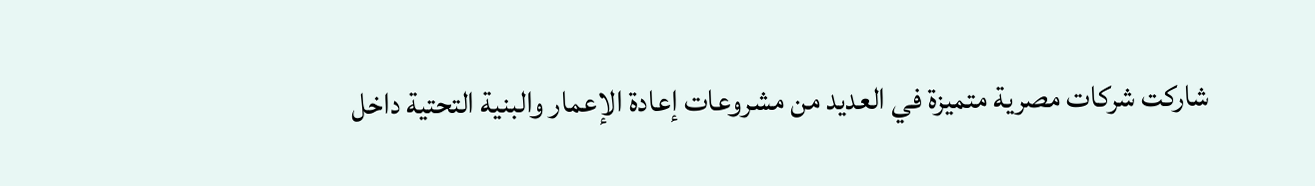شاركت شركات مصرية متميزة في العديد من مشروعات إعادة الإعمار والبنية التحتية داخل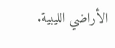الأراضي الليبية.